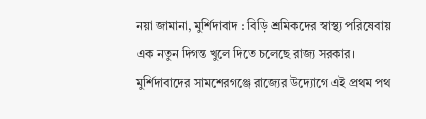নয়া জামানা, মুর্শিদাবাদ : বিড়ি শ্রমিকদের স্বাস্থ্য পরিষেবায় এক নতুন দিগন্ত খুলে দিতে চলেছে রাজ্য সরকার। মুর্শিদাবাদের সামশেরগঞ্জে রাজ্যের উদ্যোগে এই প্রথম পথ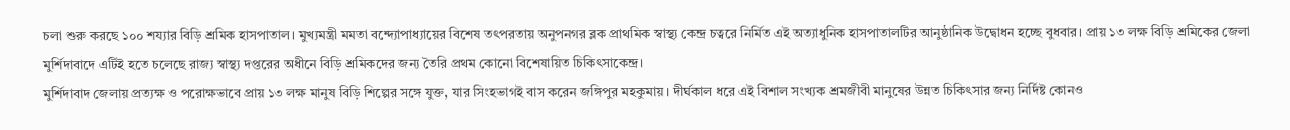চলা শুরু করছে ১০০ শয্যার বিড়ি শ্রমিক হাসপাতাল। মুখ্যমন্ত্রী মমতা বন্দ্যোপাধ্যায়ের বিশেষ তৎপরতায় অনুপনগর ব্লক প্রাথমিক স্বাস্থ্য কেন্দ্র চত্বরে নির্মিত এই অত্যাধুনিক হাসপাতালটির আনুষ্ঠানিক উদ্বোধন হচ্ছে বুধবার। প্রায় ১৩ লক্ষ বিড়ি শ্রমিকের জেলা মুর্শিদাবাদে এটিই হতে চলেছে রাজ্য স্বাস্থ্য দপ্তরের অধীনে বিড়ি শ্রমিকদের জন্য তৈরি প্রথম কোনো বিশেষায়িত চিকিৎসাকেন্দ্র।
মুর্শিদাবাদ জেলায় প্রত্যক্ষ ও পরোক্ষভাবে প্রায় ১৩ লক্ষ মানুষ বিড়ি শিল্পের সঙ্গে যুক্ত, যার সিংহভাগই বাস করেন জঙ্গিপুর মহকুমায়। দীর্ঘকাল ধরে এই বিশাল সংখ্যক শ্রমজীবী মানুষের উন্নত চিকিৎসার জন্য নির্দিষ্ট কোনও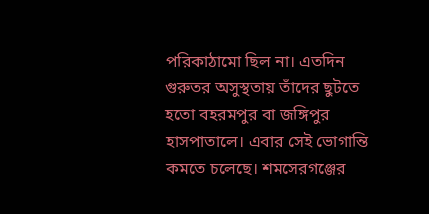পরিকাঠামো ছিল না। এতদিন গুরুতর অসুস্থতায় তাঁদের ছুটতে হতো বহরমপুর বা জঙ্গিপুর হাসপাতালে। এবার সেই ভোগান্তি কমতে চলেছে। শমসেরগঞ্জের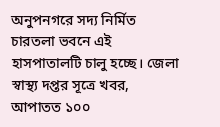অনুপনগরে সদ্য নির্মিত চারতলা ভবনে এই হাসপাতালটি চালু হচ্ছে। জেলা স্বাস্থ্য দপ্তর সূত্রে খবর, আপাতত ১০০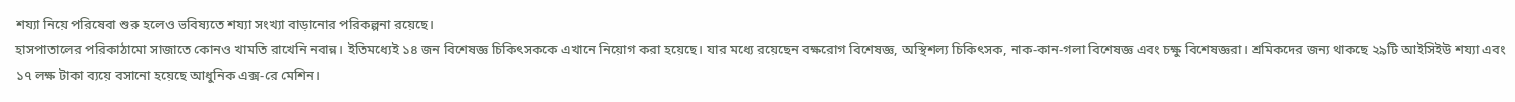শয্যা নিয়ে পরিষেবা শুরু হলেও ভবিষ্যতে শয্যা সংখ্যা বাড়ানোর পরিকল্পনা রয়েছে।
হাসপাতালের পরিকাঠামো সাজাতে কোনও খামতি রাখেনি নবান্ন। ইতিমধ্যেই ১৪ জন বিশেষজ্ঞ চিকিৎসককে এখানে নিয়োগ করা হয়েছে। যার মধ্যে রয়েছেন বক্ষরোগ বিশেষজ্ঞ, অস্থিশল্য চিকিৎসক, নাক-কান-গলা বিশেষজ্ঞ এবং চক্ষু বিশেষজ্ঞরা। শ্রমিকদের জন্য থাকছে ২৯টি আইসিইউ শয্যা এবং ১৭ লক্ষ টাকা ব্যয়ে বসানো হয়েছে আধুনিক এক্স-রে মেশিন।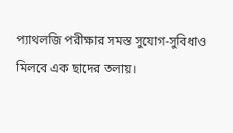প্যাথলজি পরীক্ষার সমস্ত সুযোগ-সুবিধাও মিলবে এক ছাদের তলায়।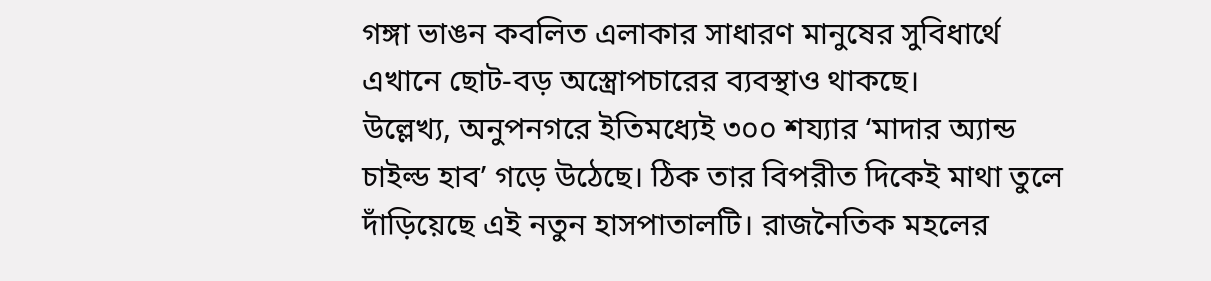গঙ্গা ভাঙন কবলিত এলাকার সাধারণ মানুষের সুবিধার্থে এখানে ছোট-বড় অস্ত্রোপচারের ব্যবস্থাও থাকছে।
উল্লেখ্য, অনুপনগরে ইতিমধ্যেই ৩০০ শয্যার ‘মাদার অ্যান্ড চাইল্ড হাব’ গড়ে উঠেছে। ঠিক তার বিপরীত দিকেই মাথা তুলে দাঁড়িয়েছে এই নতুন হাসপাতালটি। রাজনৈতিক মহলের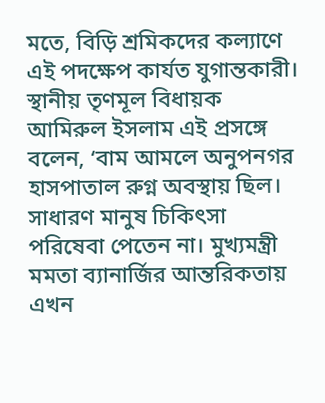মতে, বিড়ি শ্রমিকদের কল্যাণে এই পদক্ষেপ কার্যত যুগান্তকারী। স্থানীয় তৃণমূল বিধায়ক আমিরুল ইসলাম এই প্রসঙ্গে বলেন, ‘বাম আমলে অনুপনগর হাসপাতাল রুগ্ন অবস্থায় ছিল। সাধারণ মানুষ চিকিৎসা পরিষেবা পেতেন না। মুখ্যমন্ত্রী মমতা ব্যানার্জির আন্তরিকতায় এখন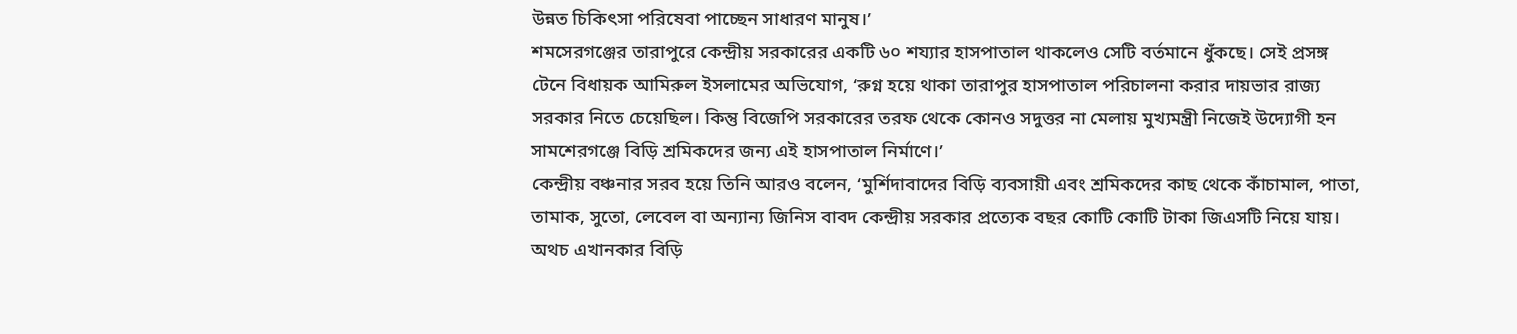উন্নত চিকিৎসা পরিষেবা পাচ্ছেন সাধারণ মানুষ।’
শমসেরগঞ্জের তারাপুরে কেন্দ্রীয় সরকারের একটি ৬০ শয্যার হাসপাতাল থাকলেও সেটি বর্তমানে ধুঁকছে। সেই প্রসঙ্গ টেনে বিধায়ক আমিরুল ইসলামের অভিযোগ, ‘রুগ্ন হয়ে থাকা তারাপুর হাসপাতাল পরিচালনা করার দায়ভার রাজ্য সরকার নিতে চেয়েছিল। কিন্তু বিজেপি সরকারের তরফ থেকে কোনও সদুত্তর না মেলায় মুখ্যমন্ত্রী নিজেই উদ্যোগী হন সামশেরগঞ্জে বিড়ি শ্রমিকদের জন্য এই হাসপাতাল নির্মাণে।’
কেন্দ্রীয় বঞ্চনার সরব হয়ে তিনি আরও বলেন, ‘মুর্শিদাবাদের বিড়ি ব্যবসায়ী এবং শ্রমিকদের কাছ থেকে কাঁচামাল, পাতা, তামাক, সুতো, লেবেল বা অন্যান্য জিনিস বাবদ কেন্দ্রীয় সরকার প্রত্যেক বছর কোটি কোটি টাকা জিএসটি নিয়ে যায়। অথচ এখানকার বিড়ি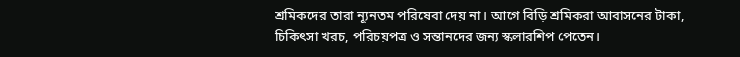শ্রমিকদের তারা ন্যূনতম পরিষেবা দেয় না। আগে বিড়ি শ্রমিকরা আবাসনের টাকা, চিকিৎসা খরচ, পরিচয়পত্র ও সন্তানদের জন্য স্কলারশিপ পেতেন।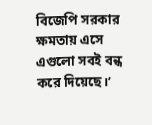বিজেপি সরকার ক্ষমতায় এসে এগুলো সবই বন্ধ করে দিয়েছে।’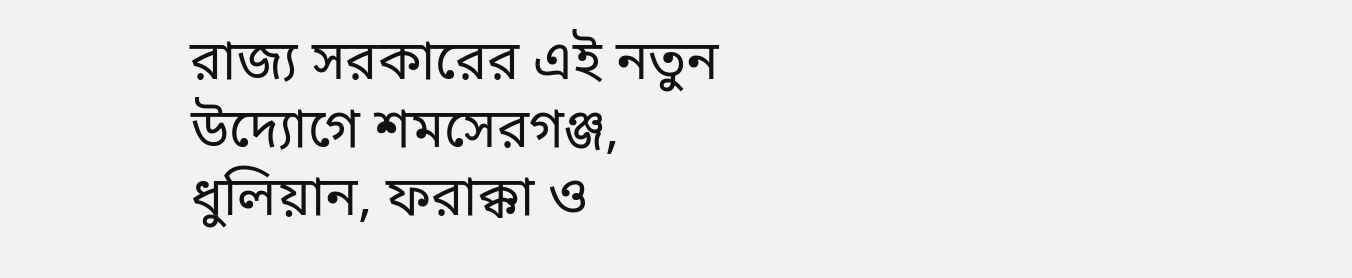রাজ্য সরকারের এই নতুন উদ্যোগে শমসেরগঞ্জ, ধুলিয়ান, ফরাক্কা ও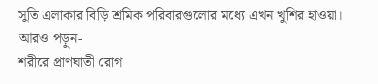সুতি এলাকার বিড়ি শ্রমিক পরিবারগুলোর মধ্যে এখন খুশির হাওয়া।
আরও পড়ুন-
শরীরে প্রাণঘাতী রোগ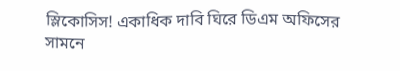স্লিকোসিস! একাধিক দাবি ঘিরে ডিএম অফিসের সামনে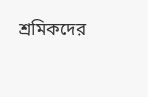শ্রমিকদের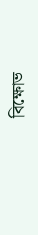বিক্ষোভ